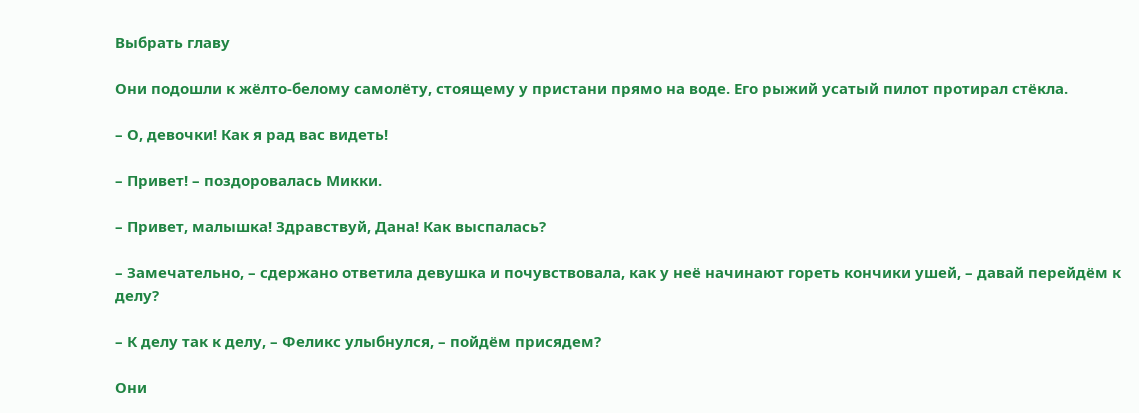Выбрать главу

Они подошли к жёлто-белому самолёту, стоящему у пристани прямо на воде. Его рыжий усатый пилот протирал стёкла.

– О, девочки! Как я рад вас видеть!

– Привет! – поздоровалась Микки.

– Привет, малышка! Здравствуй, Дана! Как выспалась?

– Замечательно, – сдержано ответила девушка и почувствовала, как у неё начинают гореть кончики ушей, – давай перейдём к делу?

– К делу так к делу, – Феликс улыбнулся, – пойдём присядем?

Они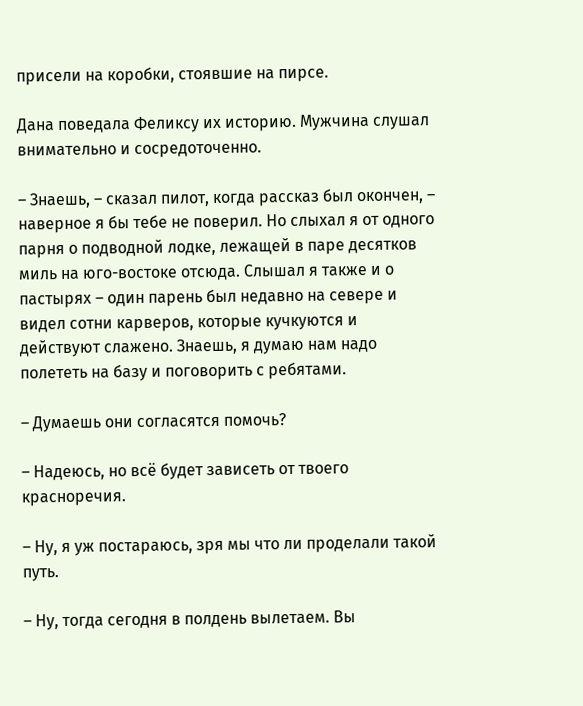присели на коробки, стоявшие на пирсе.

Дана поведала Феликсу их историю. Мужчина слушал внимательно и сосредоточенно.

– Знаешь, – сказал пилот, когда рассказ был окончен, – наверное я бы тебе не поверил. Но слыхал я от одного парня о подводной лодке, лежащей в паре десятков миль на юго-востоке отсюда. Слышал я также и о пастырях – один парень был недавно на севере и видел сотни карверов, которые кучкуются и действуют слажено. Знаешь, я думаю нам надо полететь на базу и поговорить с ребятами.

– Думаешь они согласятся помочь?

– Надеюсь, но всё будет зависеть от твоего красноречия.

– Ну, я уж постараюсь, зря мы что ли проделали такой путь.

– Ну, тогда сегодня в полдень вылетаем. Вы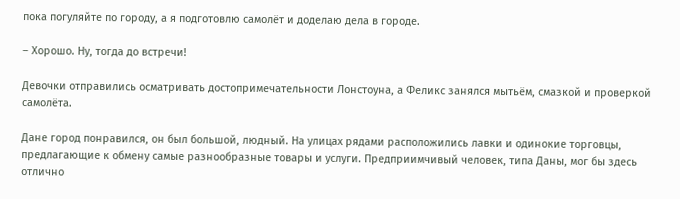пока погуляйте по городу, а я подготовлю самолёт и доделаю дела в городе.

– Хорошо. Ну, тогда до встречи!

Девочки отправились осматривать достопримечательности Лонстоуна, а Феликс занялся мытьём, смазкой и проверкой самолёта.

Дане город понравился, он был большой, людный. На улицах рядами расположились лавки и одинокие торговцы, предлагающие к обмену самые разнообразные товары и услуги. Предприимчивый человек, типа Даны, мог бы здесь отлично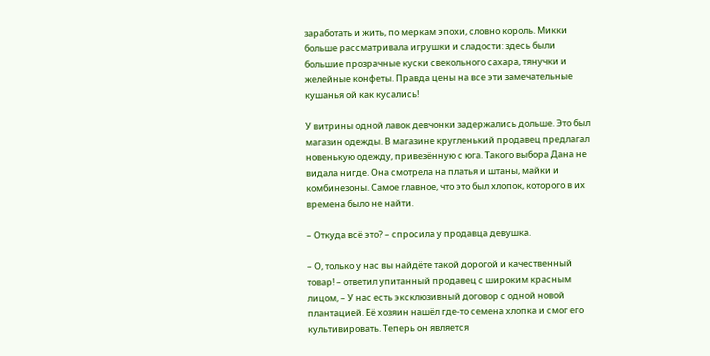заработать и жить, по меркам эпохи, словно король. Микки больше рассматривала игрушки и сладости: здесь были большие прозрачные куски свекольного сахара, тянучки и желейные конфеты. Правда цены на все эти замечательные кушанья ой как кусались!

У витрины одной лавок девчонки задержались дольше. Это был магазин одежды. В магазине кругленький продавец предлагал новенькую одежду, привезённую с юга. Такого выбора Дана не видала нигде. Она смотрела на платья и штаны, майки и комбинезоны. Самое главное, что это был хлопок, которого в их времена было не найти.

– Откуда всё это? – спросила у продавца девушка.

– О, только у нас вы найдёте такой дорогой и качественный товар! – ответил упитанный продавец с широким красным лицом, – У нас есть эксклюзивный договор с одной новой плантацией. Её хозяин нашёл где-то семена хлопка и смог его культивировать. Теперь он является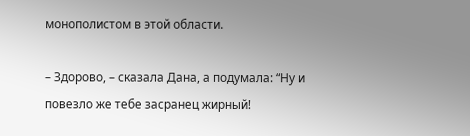монополистом в этой области.

– Здорово, – сказала Дана, а подумала: “Ну и повезло же тебе засранец жирный!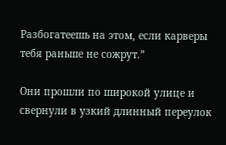Разбогатеешь на этом, если карверы тебя раньше не сожрут.”

Они прошли по широкой улице и свернули в узкий длинный переулок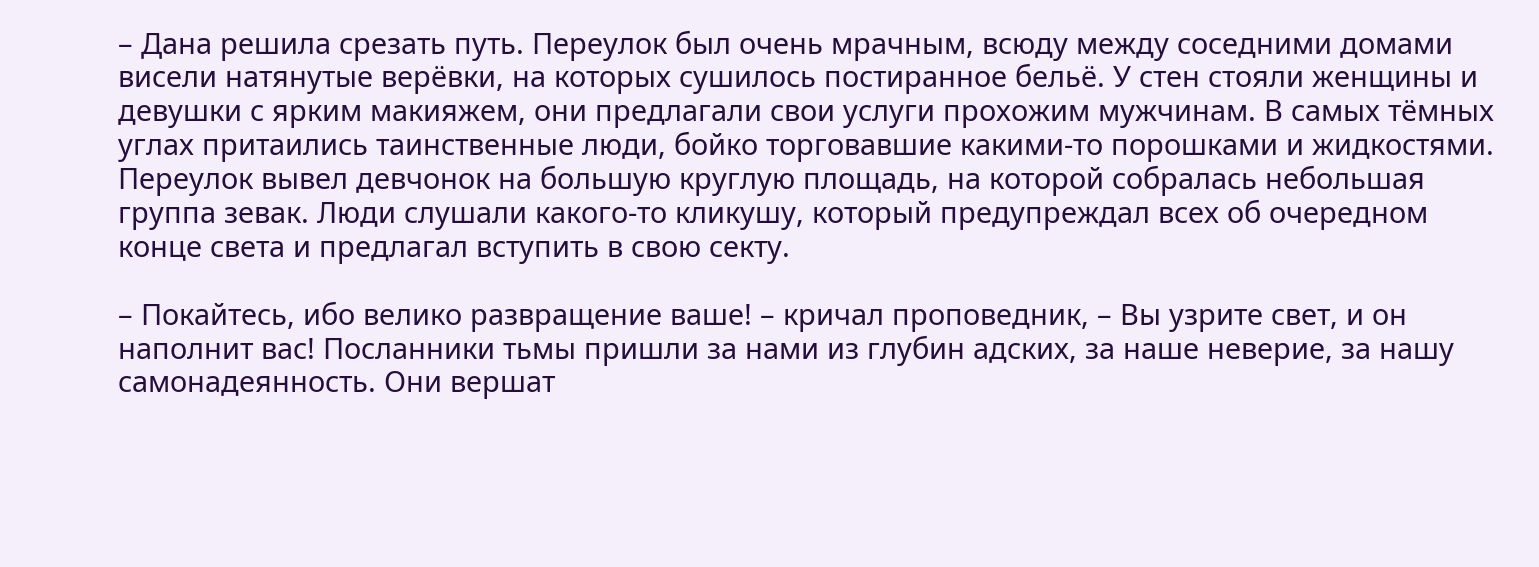– Дана решила срезать путь. Переулок был очень мрачным, всюду между соседними домами висели натянутые верёвки, на которых сушилось постиранное бельё. У стен стояли женщины и девушки с ярким макияжем, они предлагали свои услуги прохожим мужчинам. В самых тёмных углах притаились таинственные люди, бойко торговавшие какими-то порошками и жидкостями. Переулок вывел девчонок на большую круглую площадь, на которой собралась небольшая группа зевак. Люди слушали какого-то кликушу, который предупреждал всех об очередном конце света и предлагал вступить в свою секту.

– Покайтесь, ибо велико развращение ваше! – кричал проповедник, – Вы узрите свет, и он наполнит вас! Посланники тьмы пришли за нами из глубин адских, за наше неверие, за нашу самонадеянность. Они вершат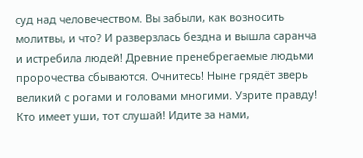суд над человечеством. Вы забыли, как возносить молитвы, и что? И разверзлась бездна и вышла саранча и истребила людей! Древние пренебрегаемые людьми пророчества сбываются. Очнитесь! Ныне грядёт зверь великий с рогами и головами многими. Узрите правду! Кто имеет уши, тот слушай! Идите за нами,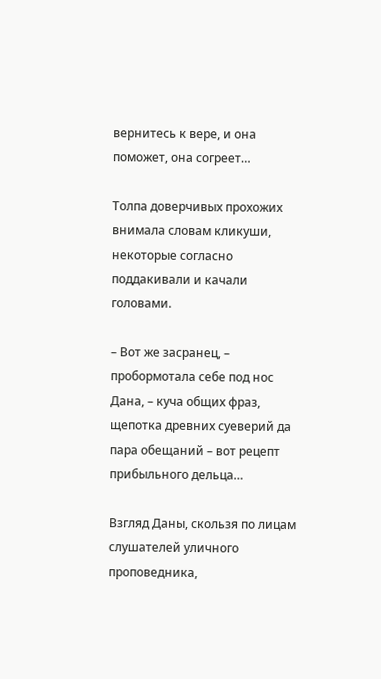вернитесь к вере, и она поможет, она согреет…

Толпа доверчивых прохожих внимала словам кликуши, некоторые согласно поддакивали и качали головами.

– Вот же засранец, – пробормотала себе под нос Дана, – куча общих фраз, щепотка древних суеверий да пара обещаний – вот рецепт прибыльного дельца…

Взгляд Даны, скользя по лицам слушателей уличного проповедника,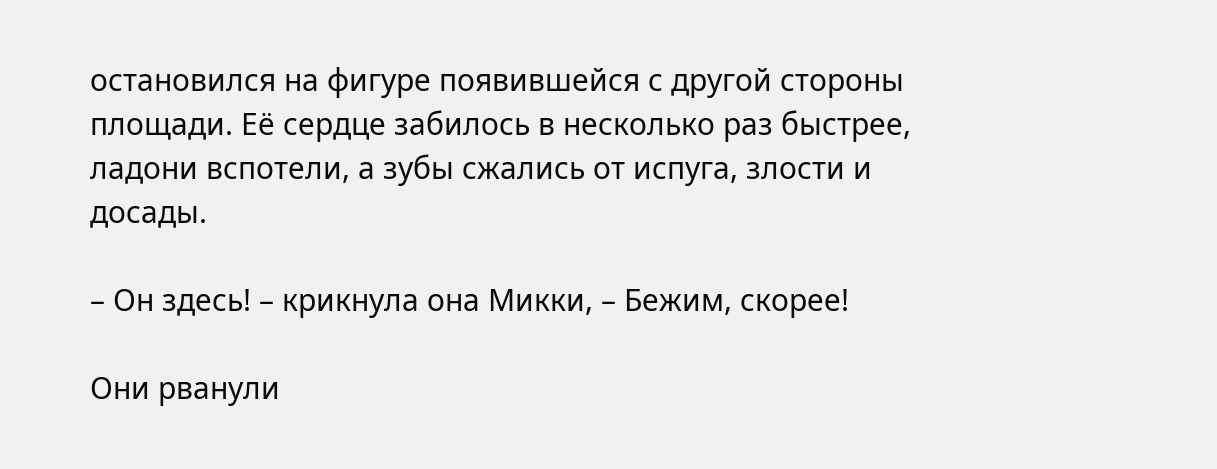остановился на фигуре появившейся с другой стороны площади. Её сердце забилось в несколько раз быстрее, ладони вспотели, а зубы сжались от испуга, злости и досады.

– Он здесь! – крикнула она Микки, – Бежим, скорее!

Они рванули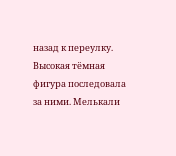назад к переулку. Высокая тёмная фигура последовала за ними. Мелькали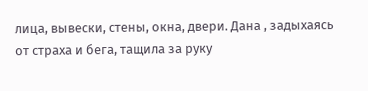лица, вывески, стены, окна, двери. Дана , задыхаясь от страха и бега, тащила за руку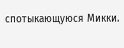спотыкающуюся Микки.